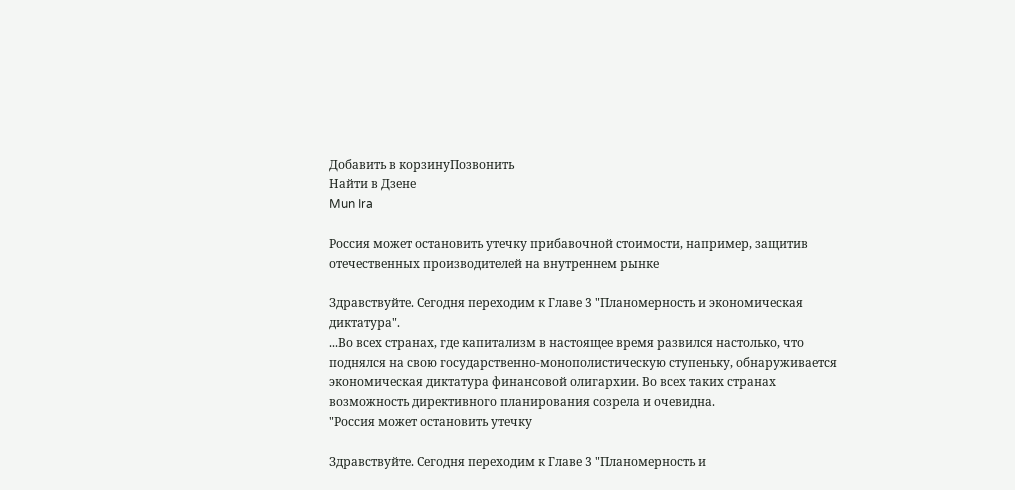Добавить в корзинуПозвонить
Найти в Дзене
Mun Ira

Россия может остановить утечку прибавочной стоимости, например, защитив отечественных производителей на внутреннем рынке

Здравствуйте. Сегодня переходим к Главе 3 "Планомерность и экономическая диктатура".
...Во всех странах, где капитализм в настоящее время развился настолько, что поднялся на свою государственно-монополистическую ступеньку, обнаруживается экономическая диктатура финансовой олигархии. Во всех таких странах возможность директивного планирования созрела и очевидна.
"Россия может остановить утечку

Здравствуйте. Сегодня переходим к Главе 3 "Планомерность и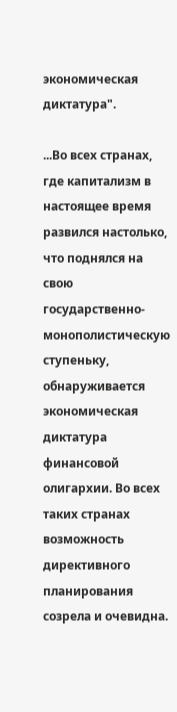экономическая диктатура".

...Во всех странах, где капитализм в настоящее время развился настолько, что поднялся на свою государственно-монополистическую ступеньку, обнаруживается экономическая диктатура финансовой олигархии. Во всех таких странах возможность директивного планирования созрела и очевидна.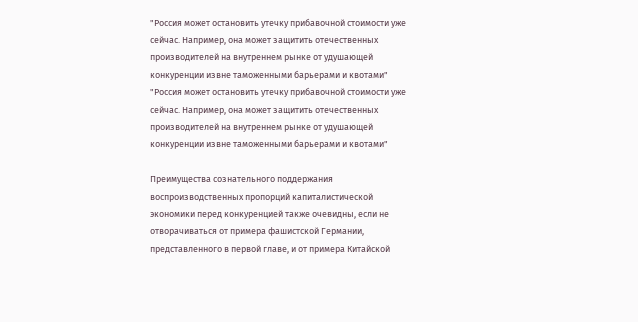"Россия может остановить утечку прибавочной стоимости уже сейчас. Например, она может защитить отечественных производителей на внутреннем рынке от удушающей конкуренции извне таможенными барьерами и квотами"
"Россия может остановить утечку прибавочной стоимости уже сейчас. Например, она может защитить отечественных производителей на внутреннем рынке от удушающей конкуренции извне таможенными барьерами и квотами"

Преимущества сознательного поддержания воспроизводственных пропорций капиталистической экономики перед конкуренцией также очевидны, если не отворачиваться от примера фашистской Германии, представленного в первой главе, и от примера Китайской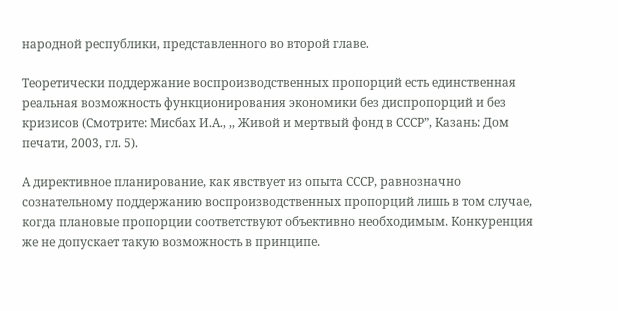народной республики, представленного во второй главе.

Теоретически поддержание воспроизводственных пропорций есть единственная реальная возможность функционирования экономики без диспропорций и без кризисов (Смотрите: Мисбах И.А., ,, Живой и мертвый фонд в СССР”, Казань: Дом печати, 2003, гл. 5).

А директивное планирование, как явствует из опыта СССР, равнозначно сознательному поддержанию воспроизводственных пропорций лишь в том случае, когда плановые пропорции соответствуют объективно необходимым. Конкуренция же не допускает такую возможность в принципе.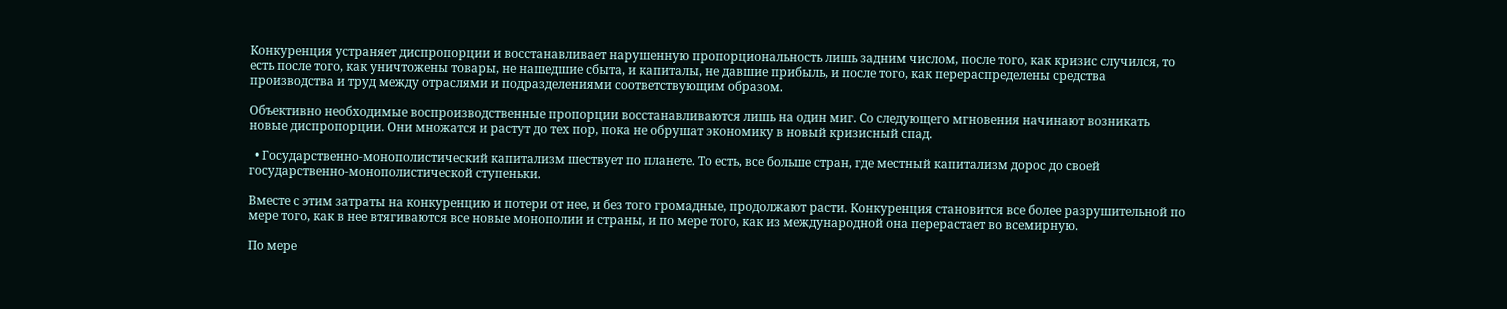Конкуренция устраняет диспропорции и восстанавливает нарушенную пропорциональность лишь задним числом, после того, как кризис случился, то есть после того, как уничтожены товары, не нашедшие сбыта, и капиталы, не давшие прибыль, и после того, как перераспределены средства производства и труд между отраслями и подразделениями соответствующим образом.

Объективно необходимые воспроизводственные пропорции восстанавливаются лишь на один миг. Со следующего мгновения начинают возникать новые диспропорции. Они множатся и растут до тех пор, пока не обрушат экономику в новый кризисный спад.

  • Государственно-монополистический капитализм шествует по планете. То есть, все больше стран, где местный капитализм дорос до своей государственно-монополистической ступеньки.

Вместе с этим затраты на конкуренцию и потери от нее, и без того громадные, продолжают расти. Конкуренция становится все более разрушительной по мере того, как в нее втягиваются все новые монополии и страны, и по мере того, как из международной она перерастает во всемирную.

По мере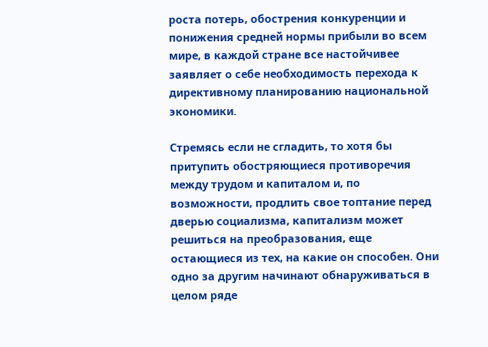роста потерь, обострения конкуренции и понижения средней нормы прибыли во всем мире, в каждой стране все настойчивее заявляет о себе необходимость перехода к директивному планированию национальной экономики.

Стремясь если не сгладить, то хотя бы притупить обостряющиеся противоречия между трудом и капиталом и, по возможности, продлить свое топтание перед дверью социализма, капитализм может решиться на преобразования, еще остающиеся из тех, на какие он способен. Они одно за другим начинают обнаруживаться в целом ряде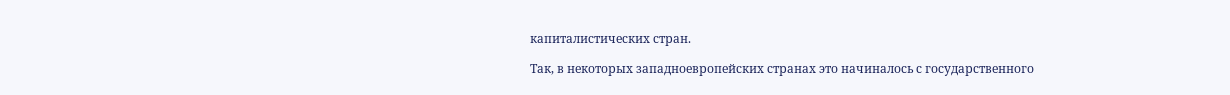капиталистических стран.

Так, в некоторых западноевропейских странах это начиналось с государственного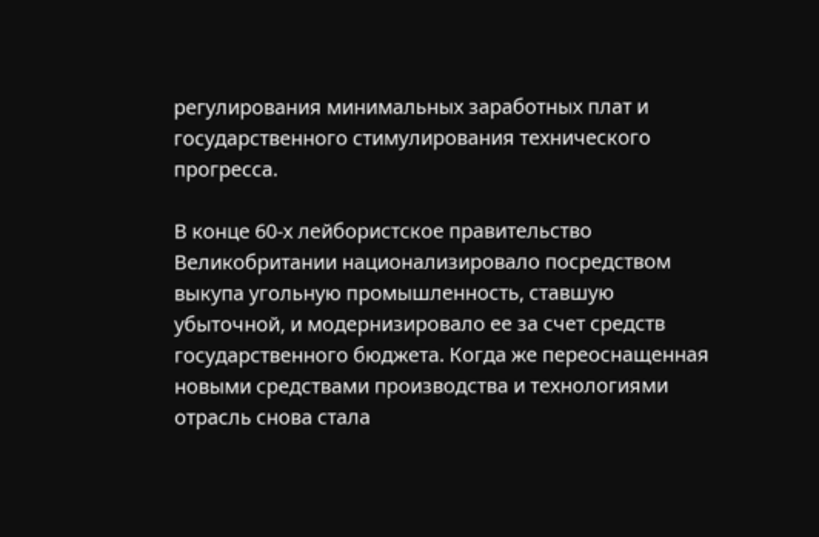регулирования минимальных заработных плат и государственного стимулирования технического прогресса.

В конце 60-х лейбористское правительство Великобритании национализировало посредством выкупа угольную промышленность, ставшую убыточной, и модернизировало ее за счет средств государственного бюджета. Когда же переоснащенная новыми средствами производства и технологиями отрасль снова стала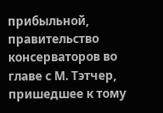прибыльной, правительство консерваторов во главе с М. Тэтчер, пришедшее к тому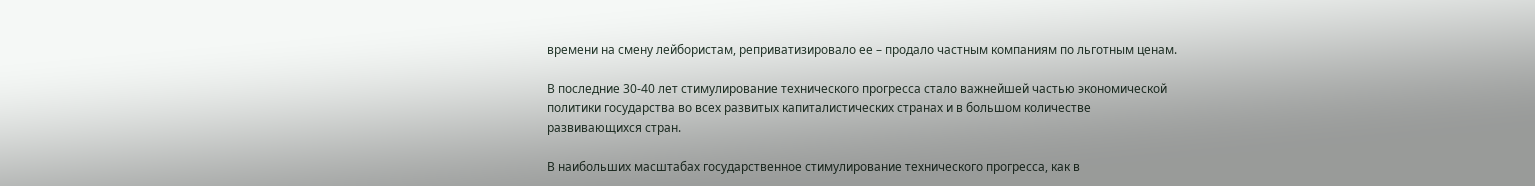времени на смену лейбористам, реприватизировало ее – продало частным компаниям по льготным ценам.

В последние 30-40 лет стимулирование технического прогресса стало важнейшей частью экономической политики государства во всех развитых капиталистических странах и в большом количестве развивающихся стран.

В наибольших масштабах государственное стимулирование технического прогресса, как в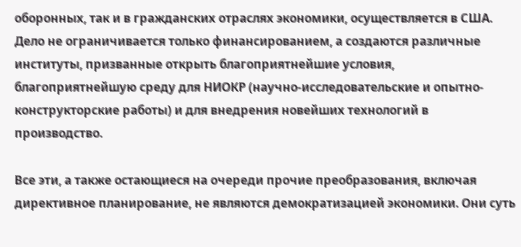оборонных, так и в гражданских отраслях экономики, осуществляется в США. Дело не ограничивается только финансированием, а создаются различные институты, призванные открыть благоприятнейшие условия, благоприятнейшую среду для НИОКР (научно-исследовательские и опытно-конструкторские работы) и для внедрения новейших технологий в производство.

Все эти, а также остающиеся на очереди прочие преобразования, включая директивное планирование, не являются демократизацией экономики. Они суть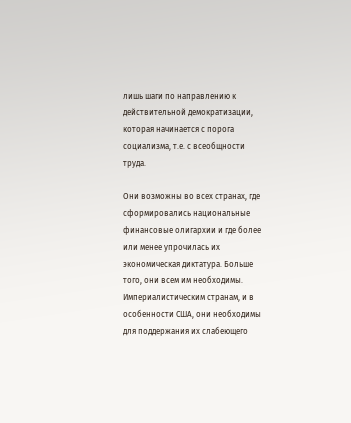лишь шаги по направлению к действительной демократизации, которая начинается с порога социализма, т.е. с всеобщности труда.

Они возможны во всех странах, где сформировались национальные финансовые олигархии и где более или менее упрочилась их экономическая диктатура. Больше того, они всем им необходимы. Империалистическим странам, и в особенности США, они необходимы для поддержания их слабеющего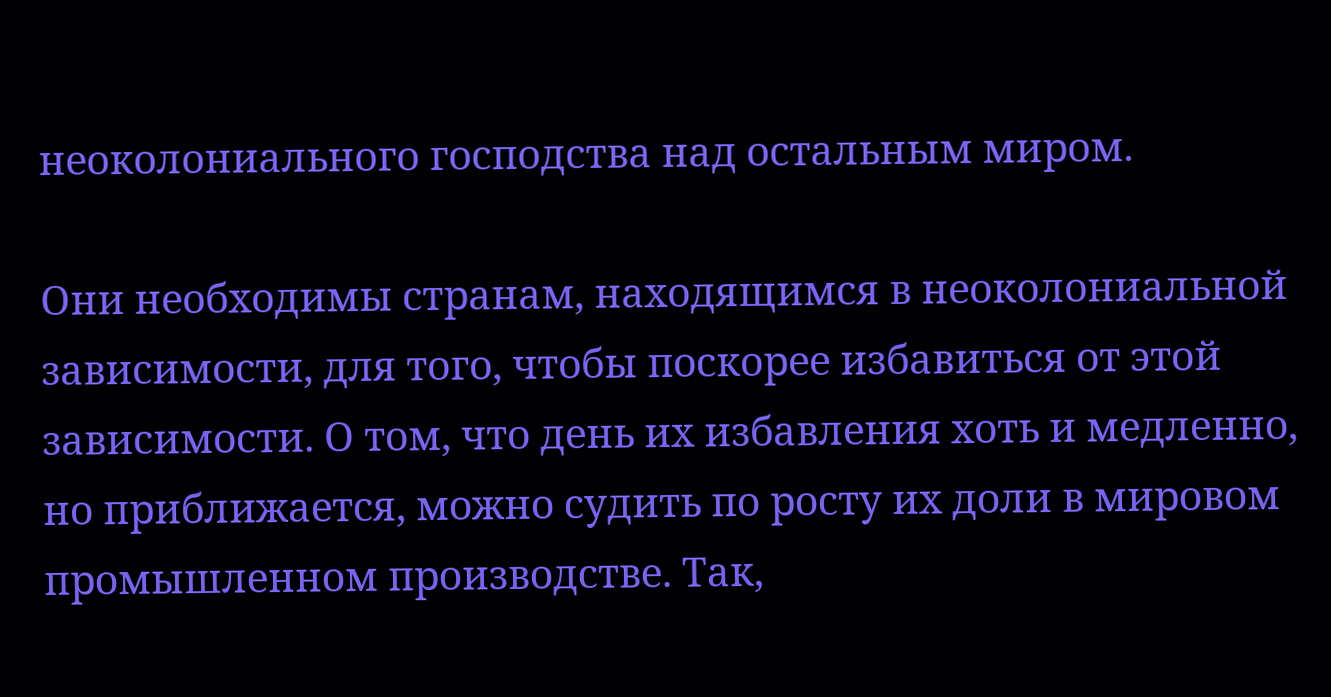неоколониального господства над остальным миром.

Они необходимы странам, находящимся в неоколониальной зависимости, для того, чтобы поскорее избавиться от этой зависимости. О том, что день их избавления хоть и медленно, но приближается, можно судить по росту их доли в мировом промышленном производстве. Так,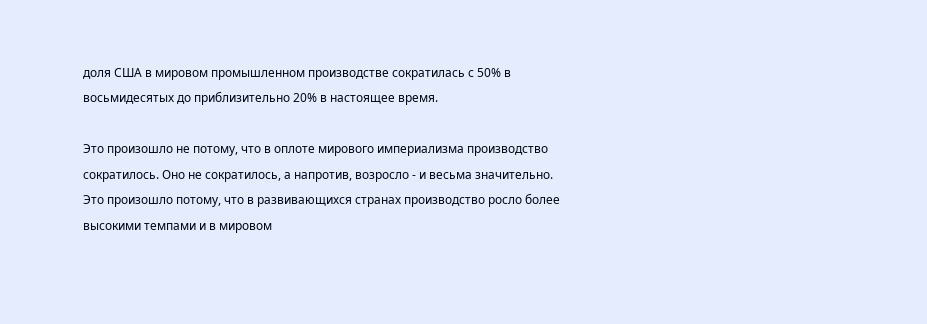доля США в мировом промышленном производстве сократилась с 50% в восьмидесятых до приблизительно 20% в настоящее время.

Это произошло не потому, что в оплоте мирового империализма производство сократилось. Оно не сократилось, а напротив, возросло - и весьма значительно. Это произошло потому, что в развивающихся странах производство росло более высокими темпами и в мировом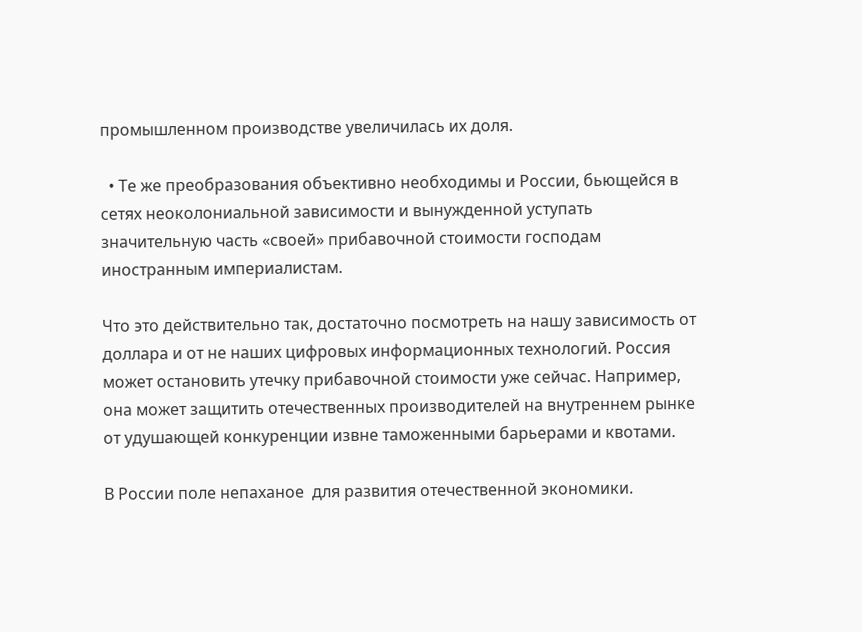промышленном производстве увеличилась их доля.

  • Те же преобразования объективно необходимы и России, бьющейся в сетях неоколониальной зависимости и вынужденной уступать значительную часть «своей» прибавочной стоимости господам иностранным империалистам.

Что это действительно так, достаточно посмотреть на нашу зависимость от доллара и от не наших цифровых информационных технологий. Россия может остановить утечку прибавочной стоимости уже сейчас. Например, она может защитить отечественных производителей на внутреннем рынке от удушающей конкуренции извне таможенными барьерами и квотами.

В России поле непаханое  для развития отечественной экономики.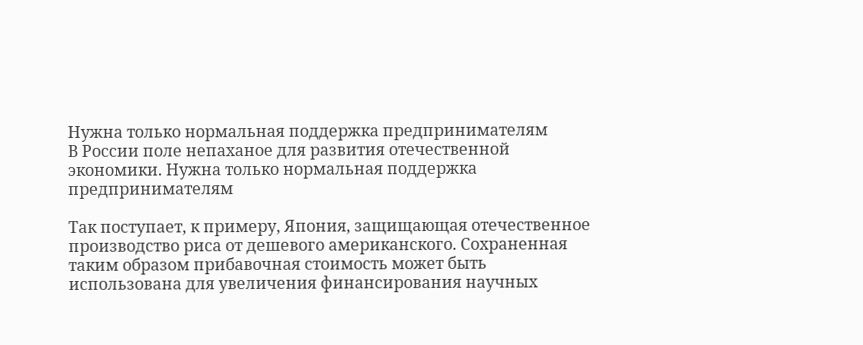Нужна только нормальная поддержка предпринимателям
В России поле непаханое для развития отечественной экономики. Нужна только нормальная поддержка предпринимателям

Так поступает, к примеру, Япония, защищающая отечественное производство риса от дешевого американского. Сохраненная таким образом прибавочная стоимость может быть использована для увеличения финансирования научных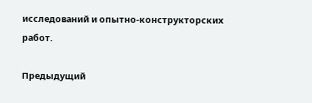исследований и опытно-конструкторских работ.

Предыдущий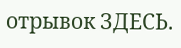отрывок ЗДЕСЬ.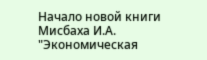Начало новой книги Мисбаха И.А. "Экономическая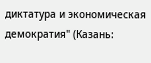диктатура и экономическая демократия" (Казань: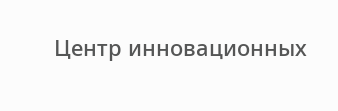Центр инновационных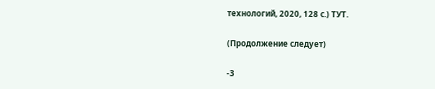технологий, 2020, 128 с.) ТУТ.

(Продолжение следует)

-3